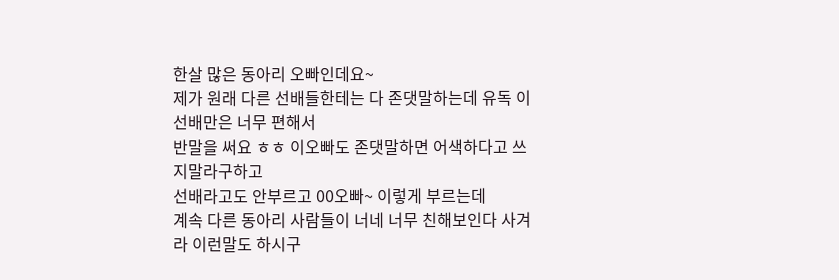한살 많은 동아리 오빠인데요~
제가 원래 다른 선배들한테는 다 존댓말하는데 유독 이 선배만은 너무 편해서
반말을 써요 ㅎㅎ 이오빠도 존댓말하면 어색하다고 쓰지말라구하고
선배라고도 안부르고 00오빠~ 이렇게 부르는데
계속 다른 동아리 사람들이 너네 너무 친해보인다 사겨라 이런말도 하시구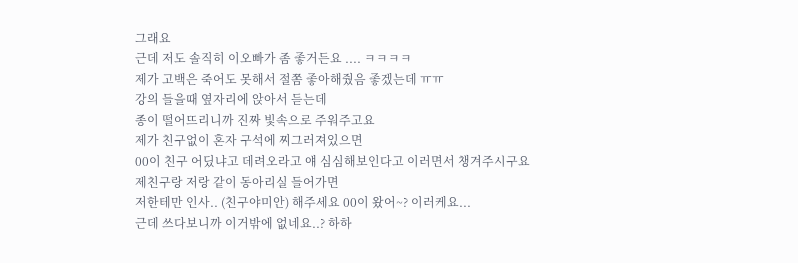그래요
근데 저도 솔직히 이오빠가 좀 좋거든요 .... ㅋㅋㅋㅋ
제가 고백은 죽어도 못해서 절쫌 좋아해줬음 좋겠는데 ㅠㅠ
강의 들을때 옆자리에 앉아서 듣는데
종이 떨어뜨리니까 진짜 빛속으로 주워주고요
제가 친구없이 혼자 구석에 찌그러져있으면
00이 친구 어딨냐고 데려오라고 얘 심심해보인다고 이러면서 챙겨주시구요
제친구랑 저랑 같이 동아리실 들어가면
저한테만 인사.. (친구야미안) 해주세요 00이 왔어~? 이러케요...
근데 쓰다보니까 이거밖에 없네요..? 하하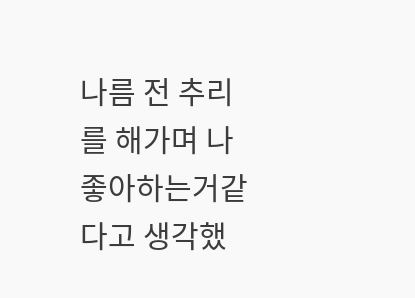나름 전 추리를 해가며 나 좋아하는거같다고 생각했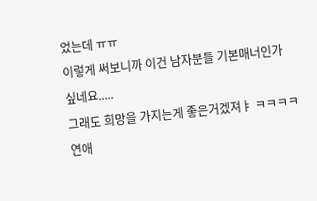었는데 ㅠㅠ
이렇게 써보니까 이건 남자분들 기본매너인가 싶네요.....
그래도 희망을 가지는게 좋은거겠져ㅑ ㅋㅋㅋㅋ
연애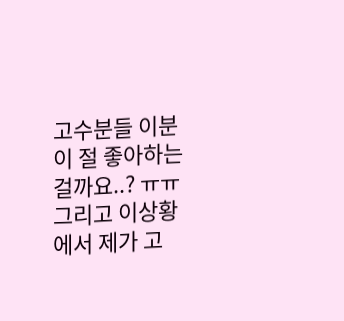고수분들 이분이 절 좋아하는걸까요..? ㅠㅠ
그리고 이상황에서 제가 고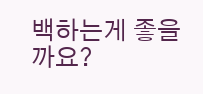백하는게 좋을까요?